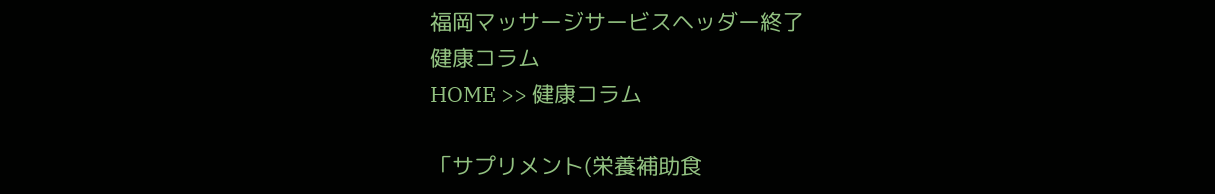福岡マッサージサービスヘッダー終了
健康コラム
HOME >> 健康コラム

「サプリメント(栄養補助食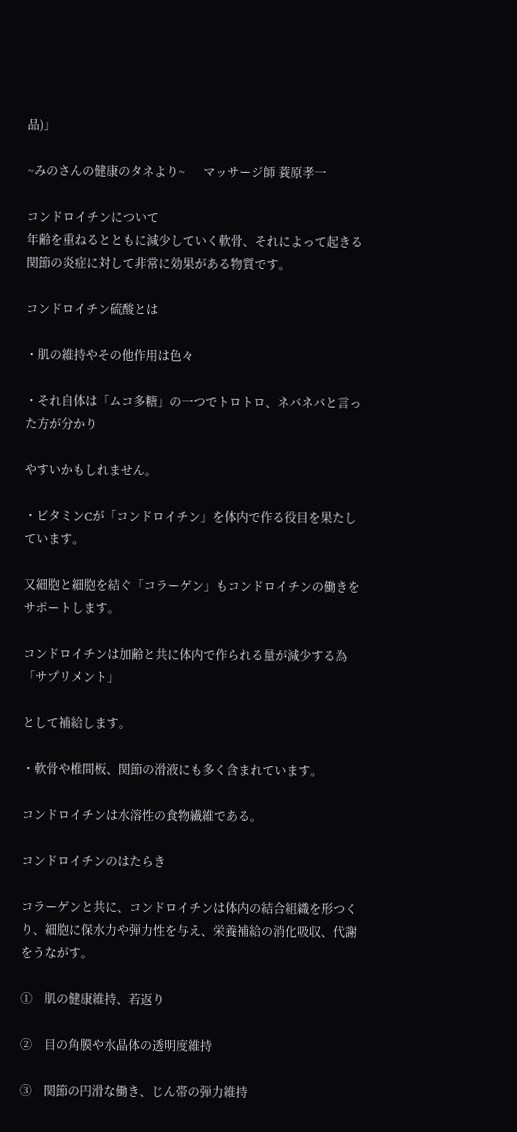品)」

~みのさんの健康のタネより~      マッサージ師 蓑原孝一

コンドロイチンについて
年齢を重ねるとともに減少していく軟骨、それによって起きる関節の炎症に対して非常に効果がある物質です。

コンドロイチン硫酸とは

・肌の維持やその他作用は色々

・それ自体は「ムコ多糖」の一つでトロトロ、ネバネバと言った方が分かり

やすいかもしれません。

・ビタミンCが「コンドロイチン」を体内で作る役目を果たしています。

又細胞と細胞を結ぐ「コラーゲン」もコンドロイチンの働きをサポートします。

コンドロイチンは加齢と共に体内で作られる量が減少する為「サプリメント」

として補給します。

・軟骨や椎間板、関節の滑液にも多く含まれています。

コンドロイチンは水溶性の食物繊維である。

コンドロイチンのはたらき

コラーゲンと共に、コンドロイチンは体内の結合組織を形つくり、細胞に保水力や弾力性を与え、栄養補給の消化吸収、代謝をうながす。

①    肌の健康維持、若返り

②    目の角膜や水晶体の透明度維持

③    関節の円滑な働き、じん帯の弾力維持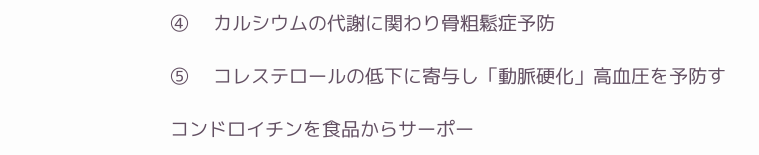④    カルシウムの代謝に関わり骨粗鬆症予防

⑤    コレステロールの低下に寄与し「動脈硬化」高血圧を予防す

コンドロイチンを食品からサーポー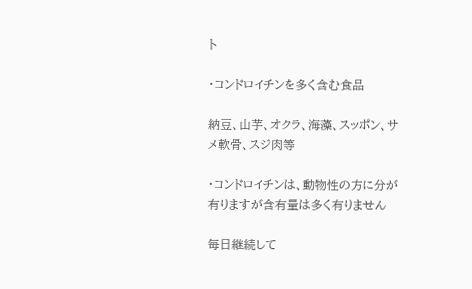ト

・コンドロイチンを多く含む食品

納豆、山芋、オクラ、海藻、スッポン、サメ軟骨、スジ肉等

・コンドロイチンは、動物性の方に分が有りますが含有量は多く有りません

毎日継続して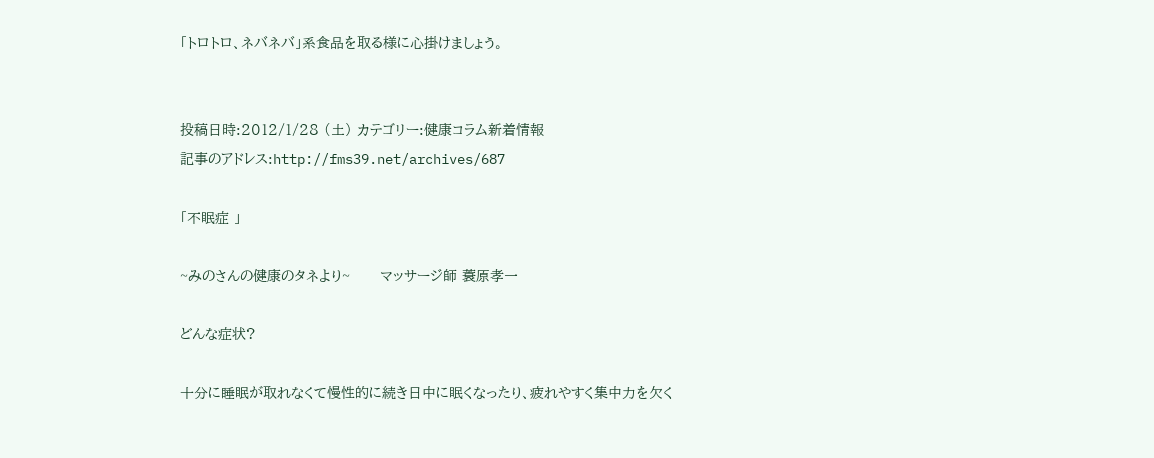「トロトロ、ネバネバ」系食品を取る様に心掛けましょう。


投稿日時:2012/1/28 (土) カテゴリー:健康コラム新着情報
記事のアドレス:http://fms39.net/archives/687

「不眠症 」

~みのさんの健康のタネより~      マッサージ師 蓑原孝一

どんな症状?

十分に睡眠が取れなくて慢性的に続き日中に眠くなったり、疲れやすく集中力を欠く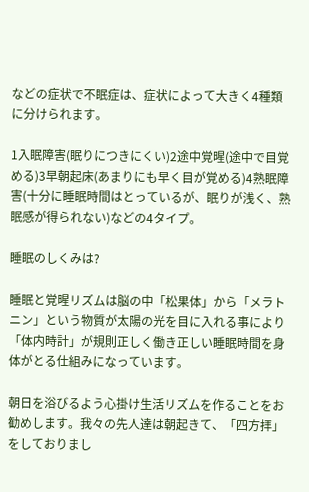などの症状で不眠症は、症状によって大きく4種類に分けられます。

1入眠障害(眠りにつきにくい)2途中覚暒(途中で目覚める)3早朝起床(あまりにも早く目が覚める)4熟眠障害(十分に睡眠時間はとっているが、眠りが浅く、熟眠感が得られない)などの4タイプ。

睡眠のしくみは?

睡眠と覚暒リズムは脳の中「松果体」から「メラトニン」という物質が太陽の光を目に入れる事により「体内時計」が規則正しく働き正しい睡眠時間を身体がとる仕組みになっています。

朝日を浴びるよう心掛け生活リズムを作ることをお勧めします。我々の先人達は朝起きて、「四方拝」をしておりまし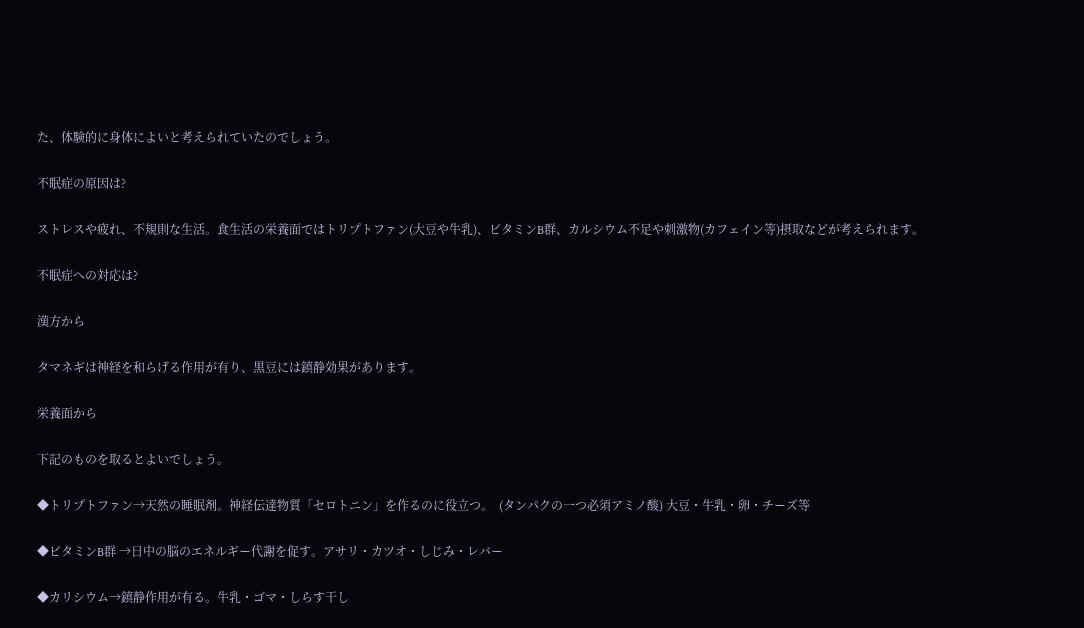た、体験的に身体によいと考えられていたのでしょう。

不眠症の原因は?

ストレスや疲れ、不規則な生活。食生活の栄養面ではトリプトファン(大豆や牛乳)、ビタミンB群、カルシウム不足や刺激物(カフェイン等)摂取などが考えられます。

不眠症への対応は?

漢方から

タマネギは神経を和らげる作用が有り、黒豆には鎮静効果があります。

栄養面から

下記のものを取るとよいでしょう。

◆トリプトファン→天然の睡眠剤。神経伝達物質「セロトニン」を作るのに役立つ。  (タンパクの一つ必須アミノ酸) 大豆・牛乳・卵・チーズ等

◆ビタミンB群 →日中の脳のエネルギー代謝を促す。アサリ・カツオ・しじみ・レバー

◆カリシウム→鎮静作用が有る。牛乳・ゴマ・しらす干し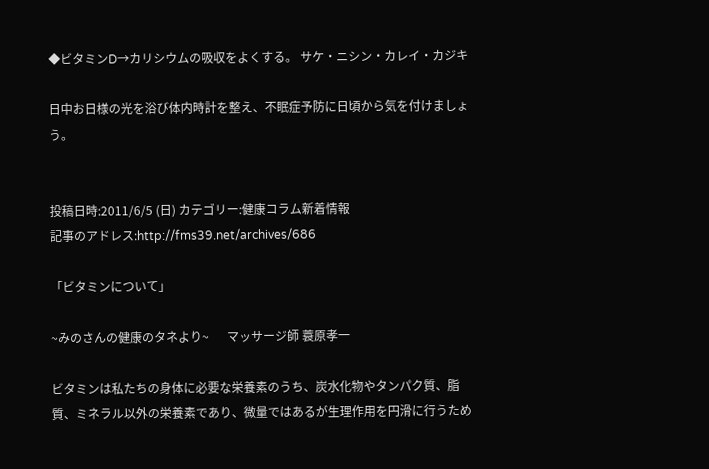◆ビタミンD→カリシウムの吸収をよくする。 サケ・ニシン・カレイ・カジキ

日中お日様の光を浴び体内時計を整え、不眠症予防に日頃から気を付けましょう。


投稿日時:2011/6/5 (日) カテゴリー:健康コラム新着情報
記事のアドレス:http://fms39.net/archives/686

「ビタミンについて」

~みのさんの健康のタネより~      マッサージ師 蓑原孝一

ビタミンは私たちの身体に必要な栄養素のうち、炭水化物やタンパク質、脂質、ミネラル以外の栄養素であり、微量ではあるが生理作用を円滑に行うため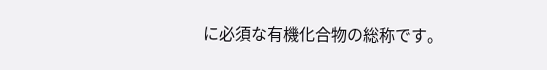に必須な有機化合物の総称です。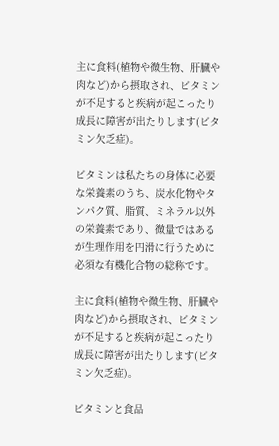主に食料(植物や微生物、肝臓や肉など)から摂取され、ビタミンが不足すると疾病が起こったり成長に障害が出たりします(ビタミン欠乏症)。

ビタミンは私たちの身体に必要な栄養素のうち、炭水化物やタンパク質、脂質、ミネラル以外の栄養素であり、微量ではあるが生理作用を円滑に行うために必須な有機化合物の総称です。

主に食料(植物や微生物、肝臓や肉など)から摂取され、ビタミンが不足すると疾病が起こったり成長に障害が出たりします(ビタミン欠乏症)。

ビタミンと食品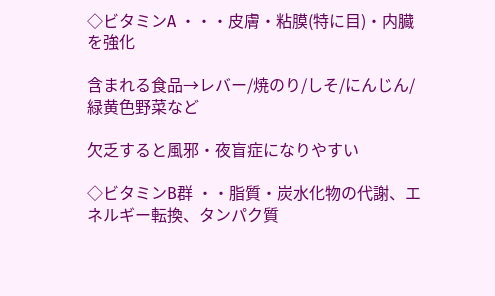◇ビタミンA ・・・皮膚・粘膜(特に目)・内臓を強化

含まれる食品→レバー/焼のり/しそ/にんじん/緑黄色野菜など

欠乏すると風邪・夜盲症になりやすい

◇ビタミンB群 ・・脂質・炭水化物の代謝、エネルギー転換、タンパク質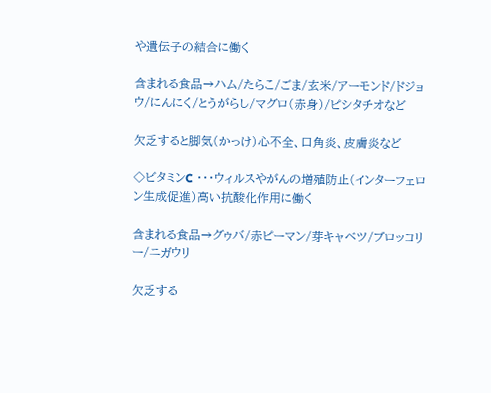や遺伝子の結合に働く

含まれる食品→ハム/たらこ/ごま/玄米/アーモンド/ドジョウ/にんにく/とうがらし/マグロ(赤身)/ピシタチオなど

欠乏すると脚気(かっけ)心不全、口角炎、皮膚炎など

◇ビタミンC ・・・ウィルスやがんの増殖防止(インターフェロン生成促進)高い抗酸化作用に働く

含まれる食品→グゥバ/赤ピーマン/芽キャベツ/ブロッコリー/ニガウリ

欠乏する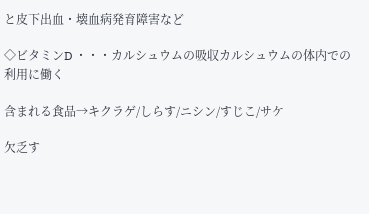と皮下出血・壊血病発育障害など

◇ビタミンD ・・・カルシュウムの吸収カルシュウムの体内での利用に働く

含まれる食品→キクラゲ/しらす/ニシン/すじこ/サケ

欠乏す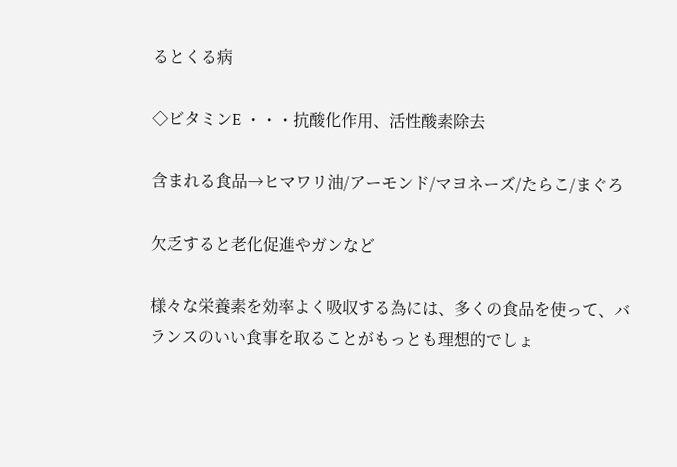るとくる病

◇ビタミンE ・・・抗酸化作用、活性酸素除去

含まれる食品→ヒマワリ油/アーモンド/マヨネーズ/たらこ/まぐろ

欠乏すると老化促進やガンなど

様々な栄養素を効率よく吸収する為には、多くの食品を使って、バランスのいい食事を取ることがもっとも理想的でしょ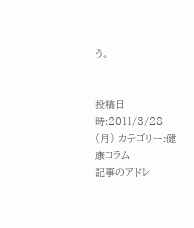う。


投稿日時:2011/3/28 (月) カテゴリー:健康コラム
記事のアドレ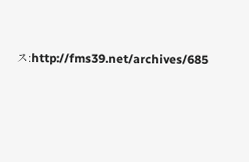ス:http://fms39.net/archives/685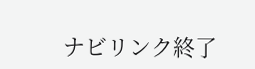ナビリンク終了